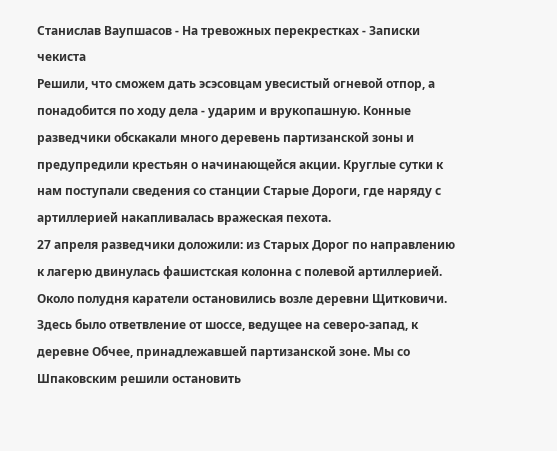Станислав Ваупшасов - На тревожных перекрестках - Записки чекиста
Решили, что сможем дать эсэсовцам увесистый огневой отпор, а понадобится по ходу дела - ударим и врукопашную. Конные разведчики обскакали много деревень партизанской зоны и предупредили крестьян о начинающейся акции. Круглые сутки к нам поступали сведения со станции Старые Дороги, где наряду с артиллерией накапливалась вражеская пехота.
27 апреля разведчики доложили: из Старых Дорог по направлению к лагерю двинулась фашистская колонна с полевой артиллерией. Около полудня каратели остановились возле деревни Щитковичи. Здесь было ответвление от шоссе, ведущее на северо-запад, к деревне Обчее, принадлежавшей партизанской зоне. Мы со Шпаковским решили остановить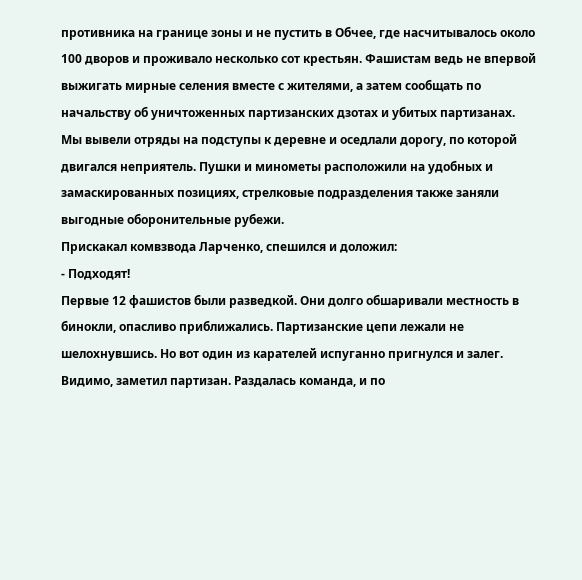противника на границе зоны и не пустить в Обчее, где насчитывалось около 100 дворов и проживало несколько сот крестьян. Фашистам ведь не впервой выжигать мирные селения вместе с жителями, а затем сообщать по начальству об уничтоженных партизанских дзотах и убитых партизанах.
Мы вывели отряды на подступы к деревне и оседлали дорогу, по которой двигался неприятель. Пушки и минометы расположили на удобных и замаскированных позициях, стрелковые подразделения также заняли выгодные оборонительные рубежи.
Прискакал комвзвода Ларченко, спешился и доложил:
- Подходят!
Первые 12 фашистов были разведкой. Они долго обшаривали местность в бинокли, опасливо приближались. Партизанские цепи лежали не шелохнувшись. Но вот один из карателей испуганно пригнулся и залег. Видимо, заметил партизан. Раздалась команда, и по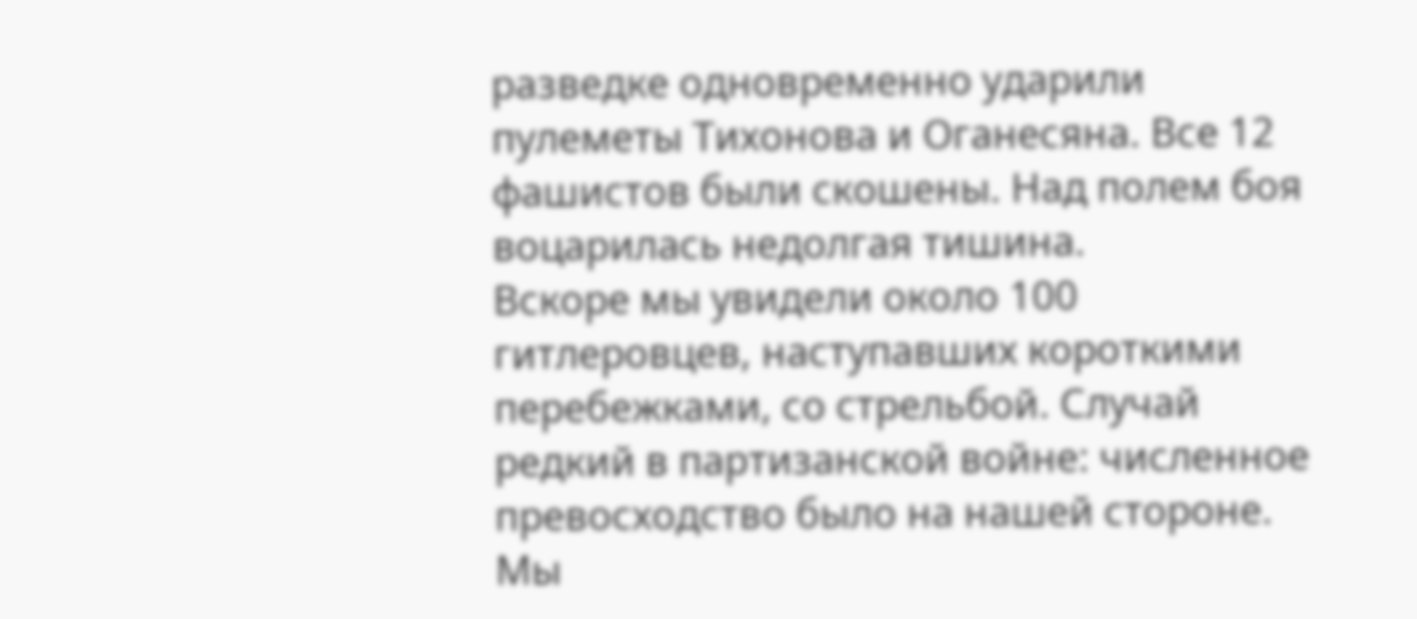разведке одновременно ударили пулеметы Тихонова и Оганесяна. Все 12 фашистов были скошены. Над полем боя воцарилась недолгая тишина.
Вскоре мы увидели около 100 гитлеровцев, наступавших короткими перебежками, со стрельбой. Случай редкий в партизанской войне: численное превосходство было на нашей стороне. Мы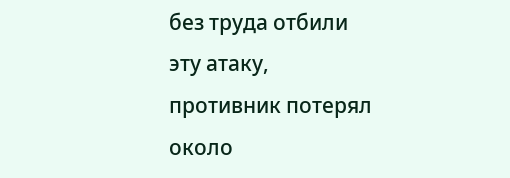без труда отбили эту атаку, противник потерял около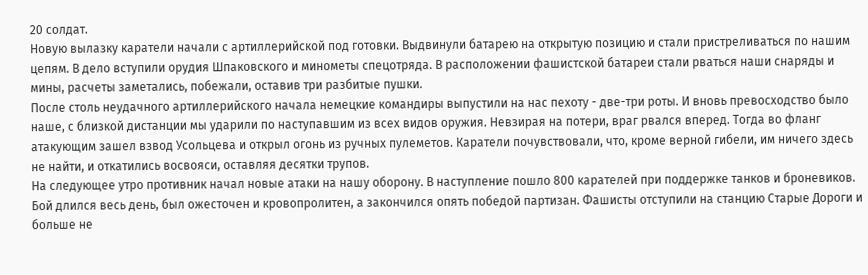20 солдат.
Новую вылазку каратели начали с артиллерийской под готовки. Выдвинули батарею на открытую позицию и стали пристреливаться по нашим цепям. В дело вступили орудия Шпаковского и минометы спецотряда. В расположении фашистской батареи стали рваться наши снаряды и мины, расчеты заметались, побежали, оставив три разбитые пушки.
После столь неудачного артиллерийского начала немецкие командиры выпустили на нас пехоту - две-три роты. И вновь превосходство было наше, с близкой дистанции мы ударили по наступавшим из всех видов оружия. Невзирая на потери, враг рвался вперед. Тогда во фланг атакующим зашел взвод Усольцева и открыл огонь из ручных пулеметов. Каратели почувствовали, что, кроме верной гибели, им ничего здесь не найти, и откатились восвояси, оставляя десятки трупов.
На следующее утро противник начал новые атаки на нашу оборону. В наступление пошло 800 карателей при поддержке танков и броневиков. Бой длился весь день, был ожесточен и кровопролитен, а закончился опять победой партизан. Фашисты отступили на станцию Старые Дороги и больше не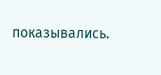показывались.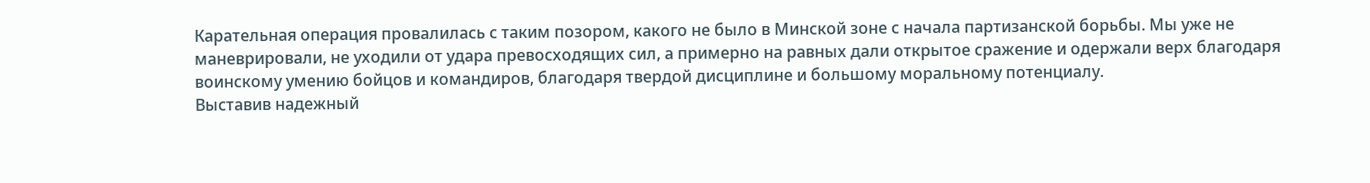Карательная операция провалилась с таким позором, какого не было в Минской зоне с начала партизанской борьбы. Мы уже не маневрировали, не уходили от удара превосходящих сил, а примерно на равных дали открытое сражение и одержали верх благодаря воинскому умению бойцов и командиров, благодаря твердой дисциплине и большому моральному потенциалу.
Выставив надежный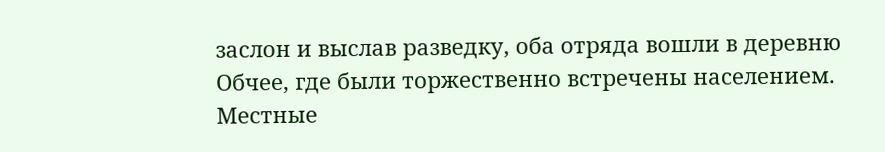заслон и выслав разведку, оба отряда вошли в деревню Обчее, где были торжественно встречены населением. Местные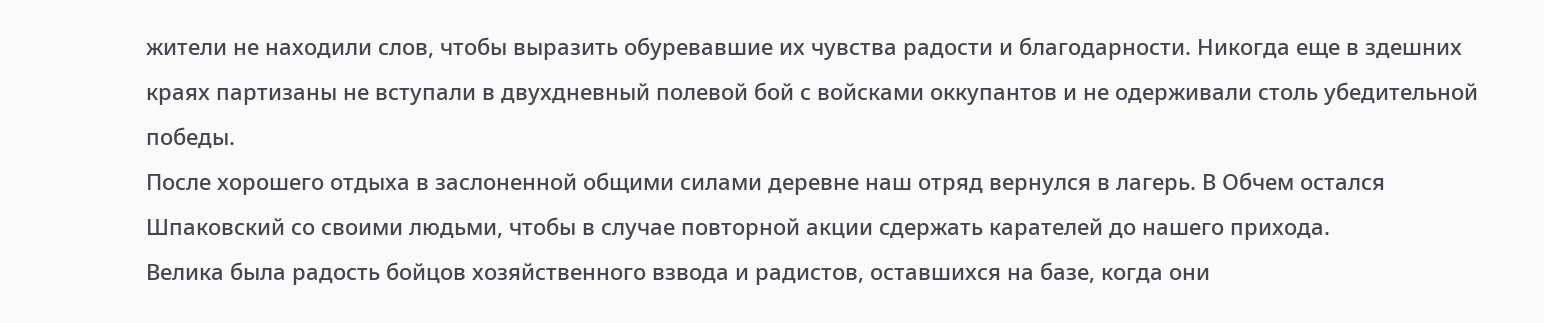жители не находили слов, чтобы выразить обуревавшие их чувства радости и благодарности. Никогда еще в здешних краях партизаны не вступали в двухдневный полевой бой с войсками оккупантов и не одерживали столь убедительной победы.
После хорошего отдыха в заслоненной общими силами деревне наш отряд вернулся в лагерь. В Обчем остался Шпаковский со своими людьми, чтобы в случае повторной акции сдержать карателей до нашего прихода.
Велика была радость бойцов хозяйственного взвода и радистов, оставшихся на базе, когда они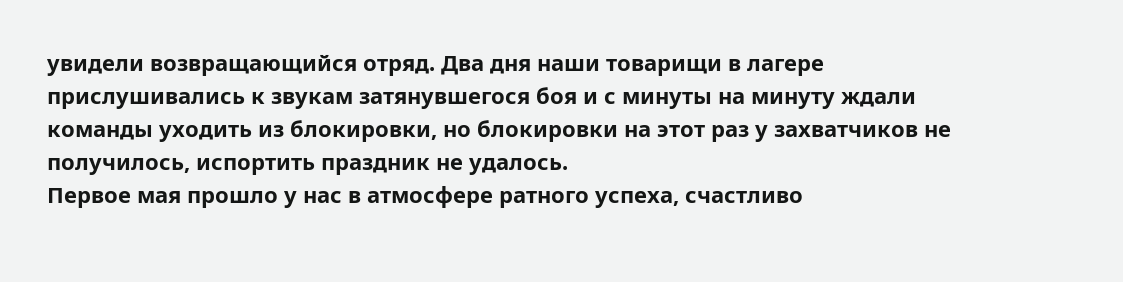увидели возвращающийся отряд. Два дня наши товарищи в лагере прислушивались к звукам затянувшегося боя и с минуты на минуту ждали команды уходить из блокировки, но блокировки на этот раз у захватчиков не получилось, испортить праздник не удалось.
Первое мая прошло у нас в атмосфере ратного успеха, счастливо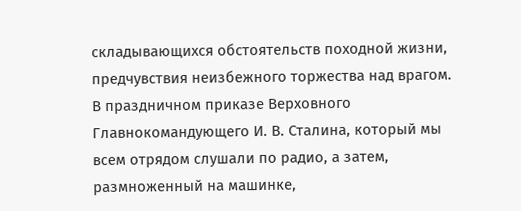складывающихся обстоятельств походной жизни, предчувствия неизбежного торжества над врагом.
В праздничном приказе Верховного Главнокомандующего И. В. Сталина, который мы всем отрядом слушали по радио, а затем, размноженный на машинке,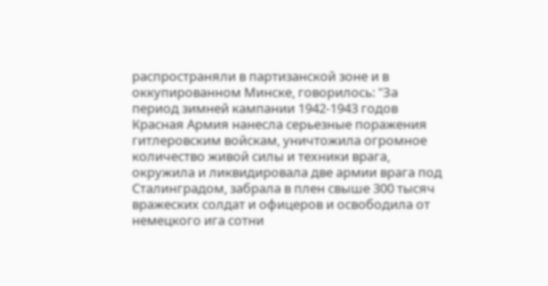распространяли в партизанской зоне и в оккупированном Минске, говорилось: "За период зимней кампании 1942-1943 годов Красная Армия нанесла серьезные поражения гитлеровским войскам, уничтожила огромное количество живой силы и техники врага, окружила и ликвидировала две армии врага под Сталинградом, забрала в плен свыше 300 тысяч вражеских солдат и офицеров и освободила от немецкого ига сотни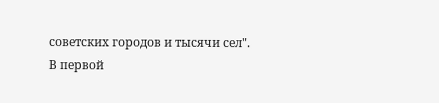советских городов и тысячи сел".
В первой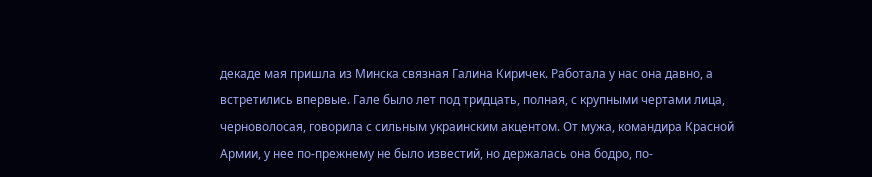декаде мая пришла из Минска связная Галина Киричек. Работала у нас она давно, а встретились впервые. Гале было лет под тридцать, полная, с крупными чертами лица, черноволосая, говорила с сильным украинским акцентом. От мужа, командира Красной Армии, у нее по-прежнему не было известий, но держалась она бодро, по-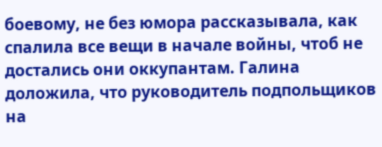боевому, не без юмора рассказывала, как спалила все вещи в начале войны, чтоб не достались они оккупантам. Галина доложила, что руководитель подпольщиков на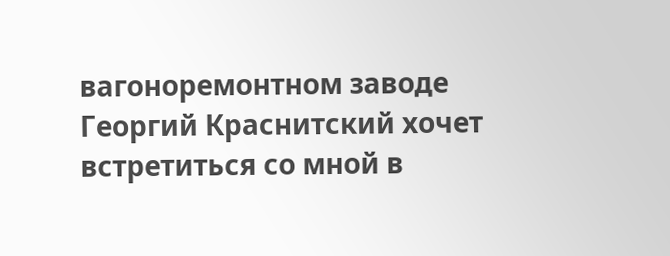вагоноремонтном заводе Георгий Краснитский хочет встретиться со мной в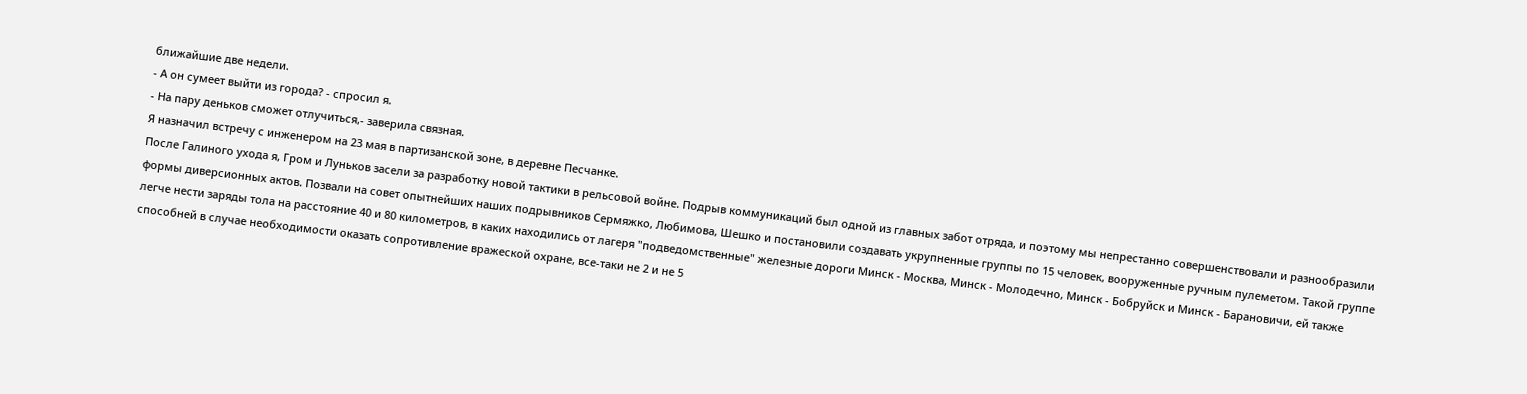ближайшие две недели.
- А он сумеет выйти из города? - спросил я.
- На пару деньков сможет отлучиться,- заверила связная.
Я назначил встречу с инженером на 23 мая в партизанской зоне, в деревне Песчанке.
После Галиного ухода я, Гром и Луньков засели за разработку новой тактики в рельсовой войне. Подрыв коммуникаций был одной из главных забот отряда, и поэтому мы непрестанно совершенствовали и разнообразили формы диверсионных актов. Позвали на совет опытнейших наших подрывников Сермяжко, Любимова, Шешко и постановили создавать укрупненные группы по 15 человек, вооруженные ручным пулеметом. Такой группе легче нести заряды тола на расстояние 40 и 80 километров, в каких находились от лагеря "подведомственные" железные дороги Минск - Москва, Минск - Молодечно, Минск - Бобруйск и Минск - Барановичи, ей также способней в случае необходимости оказать сопротивление вражеской охране, все-таки не 2 и не 5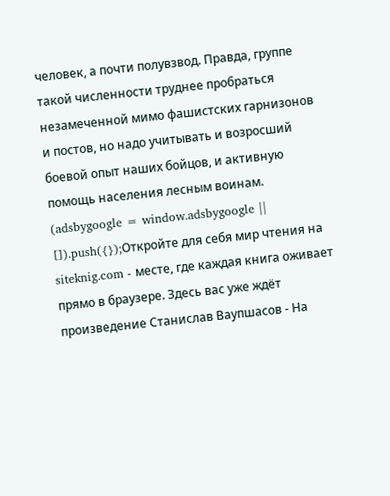человек, а почти полувзвод. Правда, группе такой численности труднее пробраться незамеченной мимо фашистских гарнизонов и постов, но надо учитывать и возросший боевой опыт наших бойцов, и активную помощь населения лесным воинам.
(adsbygoogle = window.adsbygoogle || []).push({});Откройте для себя мир чтения на siteknig.com - месте, где каждая книга оживает прямо в браузере. Здесь вас уже ждёт произведение Станислав Ваупшасов - На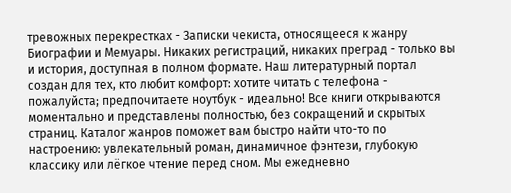тревожных перекрестках - Записки чекиста, относящееся к жанру Биографии и Мемуары. Никаких регистраций, никаких преград - только вы и история, доступная в полном формате. Наш литературный портал создан для тех, кто любит комфорт: хотите читать с телефона - пожалуйста; предпочитаете ноутбук - идеально! Все книги открываются моментально и представлены полностью, без сокращений и скрытых страниц. Каталог жанров поможет вам быстро найти что-то по настроению: увлекательный роман, динамичное фэнтези, глубокую классику или лёгкое чтение перед сном. Мы ежедневно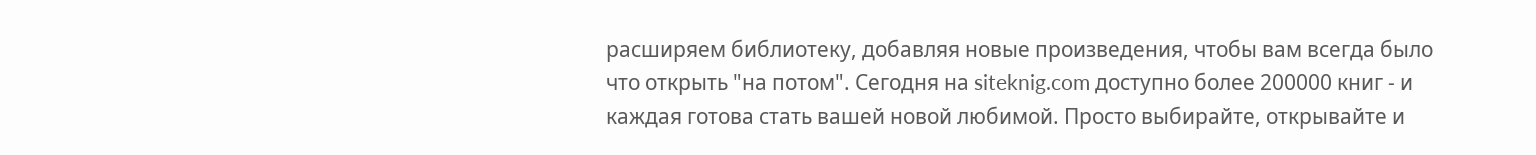расширяем библиотеку, добавляя новые произведения, чтобы вам всегда было что открыть "на потом". Сегодня на siteknig.com доступно более 200000 книг - и каждая готова стать вашей новой любимой. Просто выбирайте, открывайте и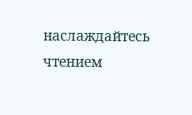наслаждайтесь чтением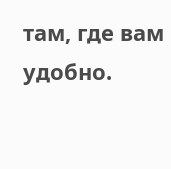там, где вам удобно.